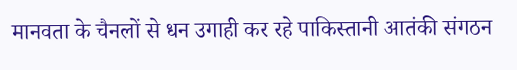मानवता के चैनलों से धन उगाही कर रहे पाकिस्तानी आतंकी संगठन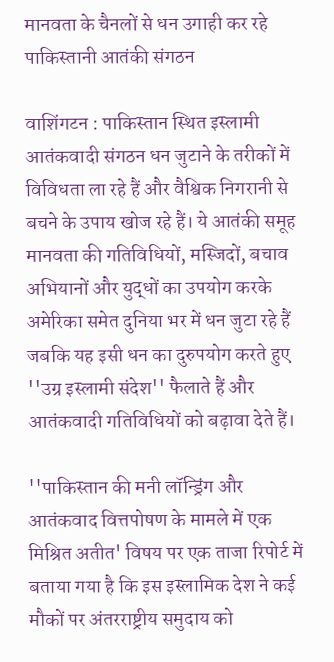मानवता के चैनलों से धन उगाही कर रहे पाकिस्तानी आतंकी संगठन

वाशिंगटन : पाकिस्तान स्थित इस्लामी आतंकवादी संगठन धन जुटाने के तरीकों में विविधता ला रहे हैं और वैश्विक निगरानी से बचने के उपाय खोज रहे हैं। ये आतंकी समूह मानवता की गतिविधियों, मस्जिदों, बचाव अभियानों और युद्धों का उपयोग करके अमेरिका समेत दुनिया भर में धन जुटा रहे हैं जबकि यह इसी धन का दुरुपयोग करते हुए ''उग्र इस्लामी संदेश'' फैलाते हैं और आतंकवादी गतिविधियों को बढ़ावा देते हैं।

''पाकिस्तान की मनी लॉन्ड्रिंग और आतंकवाद वित्तपोषण के मामले में एक मिश्रित अतीत' विषय पर एक ताजा रिपोर्ट में बताया गया है कि इस इस्लामिक देश ने कई मौकों पर अंतरराष्ट्रीय समुदाय को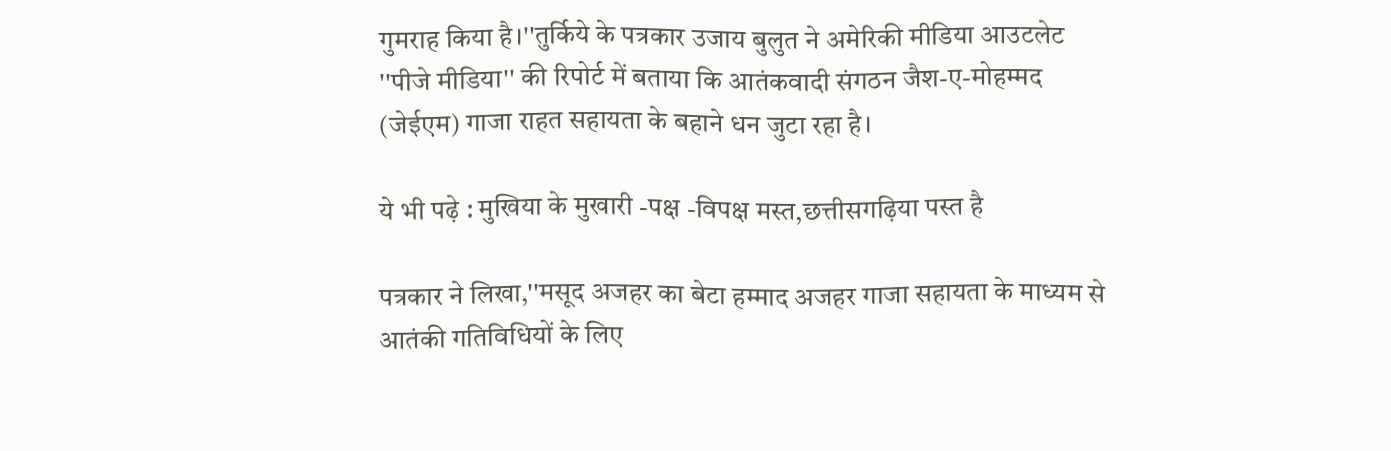गुमराह किया है।''तुर्किये के पत्रकार उजाय बुलुत ने अमेरिकी मीडिया आउटलेट ''पीजे मीडिया'' की रिपोर्ट में बताया कि आतंकवादी संगठन जैश-ए-मोहम्मद (जेईएम) गाजा राहत सहायता के बहाने धन जुटा रहा है।

ये भी पढ़े : मुखिया के मुखारी -पक्ष -विपक्ष मस्त,छत्तीसगढ़िया पस्त है

पत्रकार ने लिखा,''मसूद अजहर का बेटा हम्माद अजहर गाजा सहायता के माध्यम से आतंकी गतिविधियों के लिए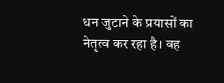धन जुटाने के प्रयासों का नेतृत्व कर रहा है। वह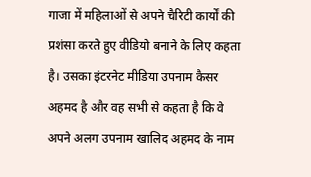गाजा में महिलाओं से अपने चैरिटी कार्यों की प्रशंसा करते हुए वीडियो बनाने के लिए कहता है। उसका इंटरनेट मीडिया उपनाम कैसर अहमद है और वह सभी से कहता है कि वे अपने अलग उपनाम खालिद अहमद के नाम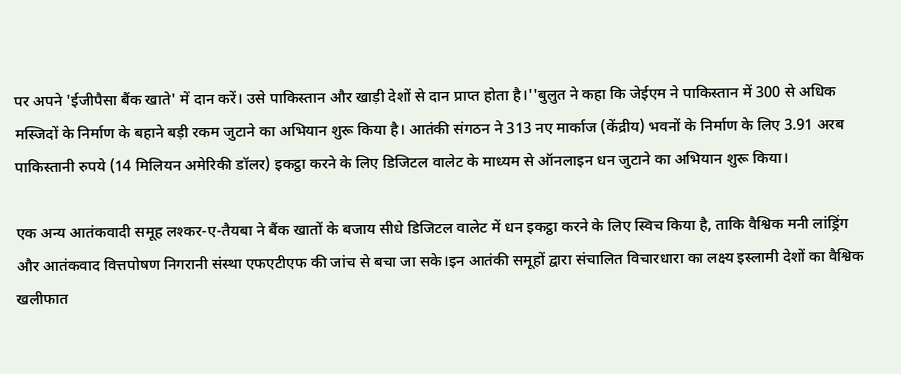पर अपने 'ईजीपैसा बैंक खाते' में दान करें। उसे पाकिस्तान और खाड़ी देशों से दान प्राप्त होता है।''बुलुत ने कहा कि जेईएम ने पाकिस्तान में 300 से अधिक मस्जिदों के निर्माण के बहाने बड़ी रकम जुटाने का अभियान शुरू किया है। आतंकी संगठन ने 313 नए मार्काज (केंद्रीय) भवनों के निर्माण के लिए 3.91 अरब पाकिस्तानी रुपये (14 मिलियन अमेरिकी डॉलर) इकट्ठा करने के लिए डिजिटल वालेट के माध्यम से ऑनलाइन धन जुटाने का अभियान शुरू किया।

एक अन्य आतंकवादी समूह लश्कर-ए-तैयबा ने बैंक खातों के बजाय सीधे डिजिटल वालेट में धन इकट्ठा करने के लिए स्विच किया है, ताकि वैश्विक मनी लांड्रिंग और आतंकवाद वित्तपोषण निगरानी संस्था एफएटीएफ की जांच से बचा जा सके।इन आतंकी समूहों द्वारा संचालित विचारधारा का लक्ष्य इस्लामी देशों का वैश्विक खलीफात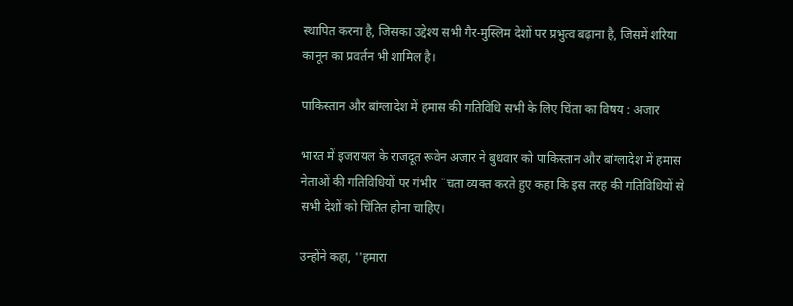स्थापित करना है, जिसका उद्देश्य सभी गैर-मुस्लिम देशों पर प्रभुत्व बढ़ाना है, जिसमें शरिया कानून का प्रवर्तन भी शामिल है।

पाकिस्तान और बांग्लादेश में हमास की गतिविधि सभी के लिए चिंता का विषय : अजार

भारत में इजरायल के राजदूत रूवेन अजार ने बुधवार को पाकिस्तान और बांग्लादेश में हमास नेताओं की गतिविधियों पर गंभीर ¨चता व्यक्त करते हुए कहा कि इस तरह की गतिविधियों से सभी देशों को चिंतित होना चाहिए।

उन्होंने कहा, ''हमारा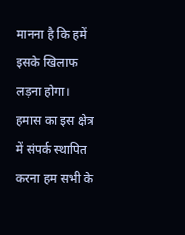मानना है कि हमें इसके खिलाफ लड़ना होगा। हमास का इस क्षेत्र में संपर्क स्थापित करना हम सभी के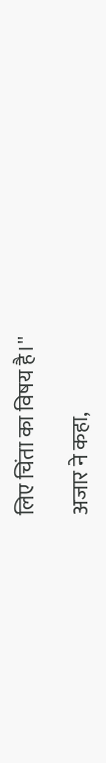लिए चिंता का विषय है।''

अजार ने कहा,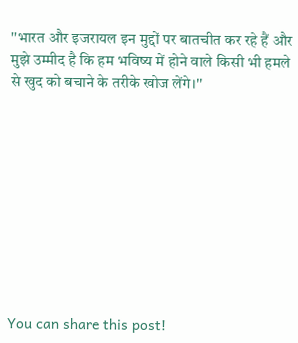''भारत और इजरायल इन मुद्दों पर बातचीत कर रहे हैं और मुझे उम्मीद है कि हम भविष्य में होने वाले किसी भी हमले से खुद को बचाने के तरीके खोज लेंगे।''










You can share this post!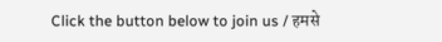Click the button below to join us / हमसे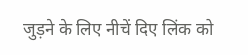जुड़ने के लिए नीचें दिए लिंक को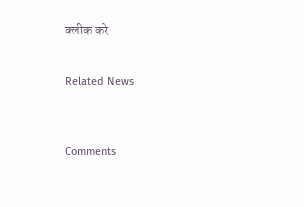क्लीक करे


Related News



Comments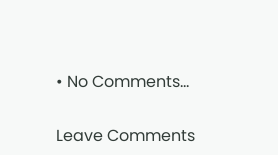• No Comments...

Leave Comments